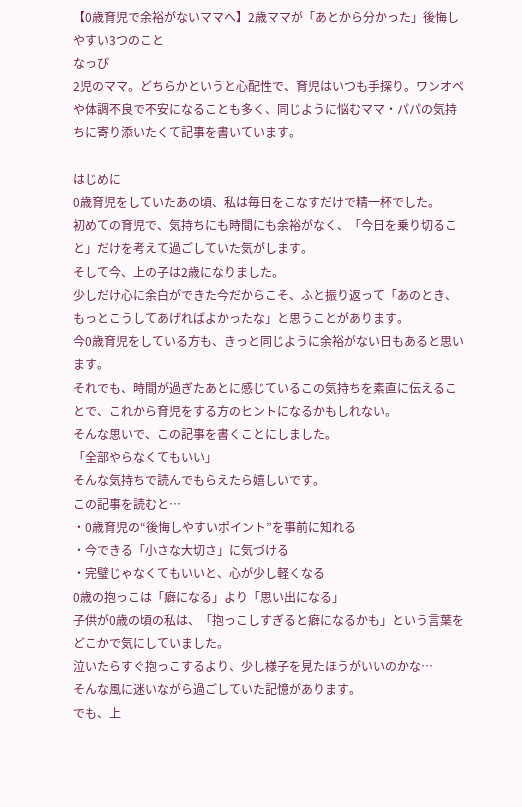【0歳育児で余裕がないママへ】2歳ママが「あとから分かった」後悔しやすい3つのこと
なっぴ
2児のママ。どちらかというと心配性で、育児はいつも手探り。ワンオペや体調不良で不安になることも多く、同じように悩むママ・パパの気持ちに寄り添いたくて記事を書いています。

はじめに
0歳育児をしていたあの頃、私は毎日をこなすだけで精一杯でした。
初めての育児で、気持ちにも時間にも余裕がなく、「今日を乗り切ること」だけを考えて過ごしていた気がします。
そして今、上の子は2歳になりました。
少しだけ心に余白ができた今だからこそ、ふと振り返って「あのとき、もっとこうしてあげればよかったな」と思うことがあります。
今0歳育児をしている方も、きっと同じように余裕がない日もあると思います。
それでも、時間が過ぎたあとに感じているこの気持ちを素直に伝えることで、これから育児をする方のヒントになるかもしれない。
そんな思いで、この記事を書くことにしました。
「全部やらなくてもいい」
そんな気持ちで読んでもらえたら嬉しいです。
この記事を読むと…
・0歳育児の“後悔しやすいポイント”を事前に知れる
・今できる「小さな大切さ」に気づける
・完璧じゃなくてもいいと、心が少し軽くなる
0歳の抱っこは「癖になる」より「思い出になる」
子供が0歳の頃の私は、「抱っこしすぎると癖になるかも」という言葉をどこかで気にしていました。
泣いたらすぐ抱っこするより、少し様子を見たほうがいいのかな…
そんな風に迷いながら過ごしていた記憶があります。
でも、上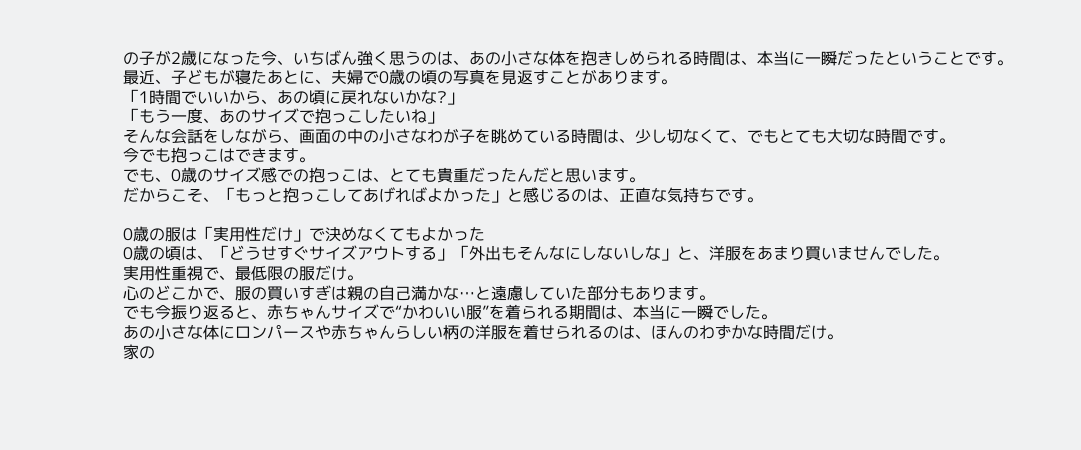の子が2歳になった今、いちばん強く思うのは、あの小さな体を抱きしめられる時間は、本当に一瞬だったということです。
最近、子どもが寝たあとに、夫婦で0歳の頃の写真を見返すことがあります。
「1時間でいいから、あの頃に戻れないかな?」
「もう一度、あのサイズで抱っこしたいね」
そんな会話をしながら、画面の中の小さなわが子を眺めている時間は、少し切なくて、でもとても大切な時間です。
今でも抱っこはできます。
でも、0歳のサイズ感での抱っこは、とても貴重だったんだと思います。
だからこそ、「もっと抱っこしてあげればよかった」と感じるのは、正直な気持ちです。

0歳の服は「実用性だけ」で決めなくてもよかった
0歳の頃は、「どうせすぐサイズアウトする」「外出もそんなにしないしな」と、洋服をあまり買いませんでした。
実用性重視で、最低限の服だけ。
心のどこかで、服の買いすぎは親の自己満かな…と遠慮していた部分もあります。
でも今振り返ると、赤ちゃんサイズで“かわいい服”を着られる期間は、本当に一瞬でした。
あの小さな体にロンパースや赤ちゃんらしい柄の洋服を着せられるのは、ほんのわずかな時間だけ。
家の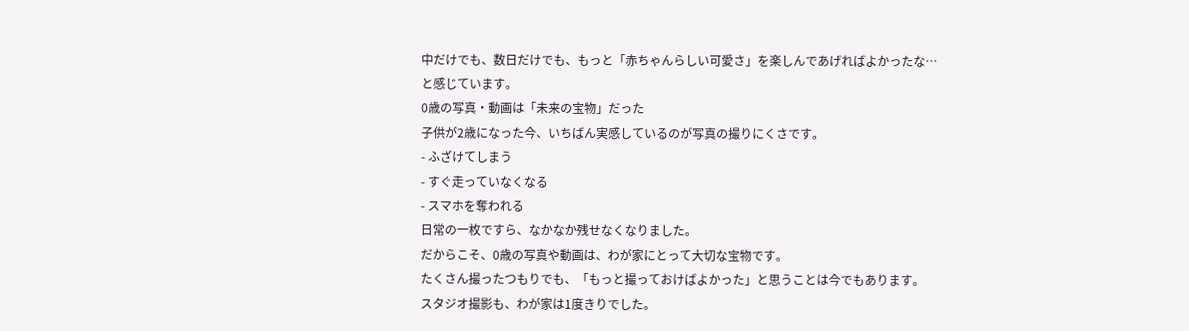中だけでも、数日だけでも、もっと「赤ちゃんらしい可愛さ」を楽しんであげればよかったな…
と感じています。
0歳の写真・動画は「未来の宝物」だった
子供が2歳になった今、いちばん実感しているのが写真の撮りにくさです。
- ふざけてしまう
- すぐ走っていなくなる
- スマホを奪われる
日常の一枚ですら、なかなか残せなくなりました。
だからこそ、0歳の写真や動画は、わが家にとって大切な宝物です。
たくさん撮ったつもりでも、「もっと撮っておけばよかった」と思うことは今でもあります。
スタジオ撮影も、わが家は1度きりでした。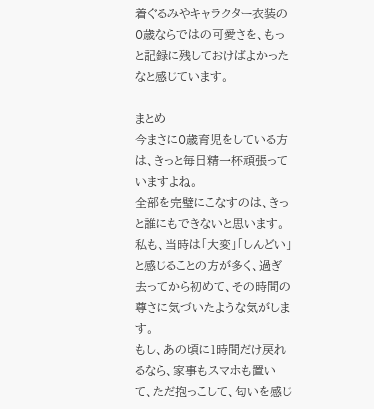着ぐるみやキャラクター衣装の0歳ならではの可愛さを、もっと記録に残しておけばよかったなと感じています。

まとめ
今まさに0歳育児をしている方は、きっと毎日精一杯頑張っていますよね。
全部を完璧にこなすのは、きっと誰にもできないと思います。
私も、当時は「大変」「しんどい」と感じることの方が多く、過ぎ去ってから初めて、その時間の尊さに気づいたような気がします。
もし、あの頃に1時間だけ戻れるなら、家事もスマホも置いて、ただ抱っこして、匂いを感じ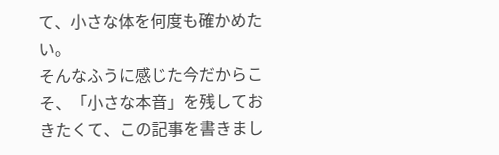て、小さな体を何度も確かめたい。
そんなふうに感じた今だからこそ、「小さな本音」を残しておきたくて、この記事を書きまし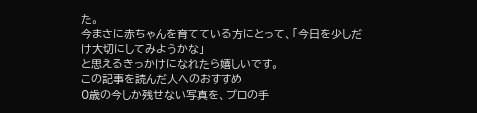た。
今まさに赤ちゃんを育てている方にとって、「今日を少しだけ大切にしてみようかな」
と思えるきっかけになれたら嬉しいです。
この記事を読んだ人へのおすすめ
0歳の今しか残せない写真を、プロの手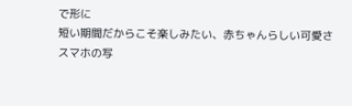で形に
短い期間だからこそ楽しみたい、赤ちゃんらしい可愛さ
スマホの写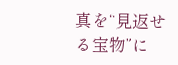真を“見返せる宝物”に